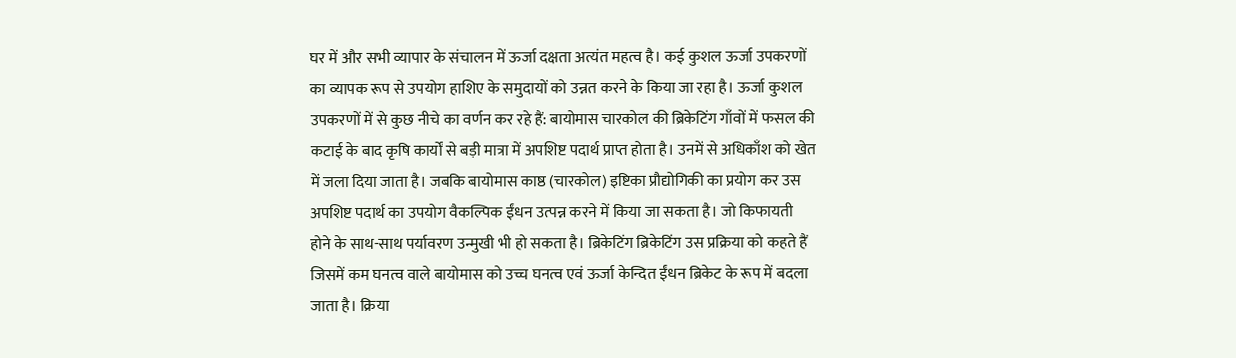घर में और सभी व्यापार के संचालन में ऊर्जा दक्षता अत्यंत महत्व है। कई कुशल ऊर्जा उपकरणों का व्यापक रूप से उपयोग हाशिए के समुदायों को उन्नत करने के किया जा रहा है। ऊर्जा कुशल उपकरणों में से कुछ नीचे का वर्णन कर रहे हैं: बायोमास चारकोल की ब्रिकेटिंग गाँवों में फसल की कटाई के बाद कृषि कार्यों से बड़ी मात्रा में अपशिष्ट पदार्थ प्राप्त होता है। उनमें से अधिकाँश को खेत में जला दिया जाता है। जबकि बायोमास काष्ठ (चारकोल) इष्टिका प्रौद्योगिकी का प्रयोग कर उस अपशिष्ट पदार्थ का उपयोग वैकल्पिक ईंधन उत्पन्न करने में किया जा सकता है। जो किफायती होने के साथ-साथ पर्यावरण उन्मुखी भी हो सकता है। ब्रिकेटिंग ब्रिकेटिंग उस प्रक्रिया को कहते हैं जिसमें कम घनत्व वाले बायोमास को उच्च घनत्व एवं ऊर्जा केन्दित ईंधन ब्रिकेट के रूप में बदला जाता है। क्रिया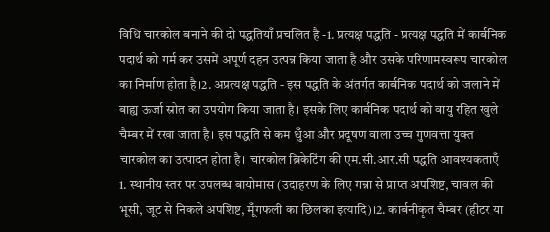विधि चारकोल बनाने की दो पद्धतियाँ प्रचलित है -1. प्रत्यक्ष पद्धति - प्रत्यक्ष पद्धति में कार्बनिक पदार्थ को गर्म कर उसमें अपूर्ण दहन उत्पन्न किया जाता है और उसके परिणामस्वरूप चारकोल का निर्माण होता है।2. अप्रत्यक्ष पद्धति - इस पद्धति के अंतर्गत कार्बनिक पदार्थ को जलाने में बाह्य ऊर्जा स्रोत का उपयोग किया जाता है। इसके लिए कार्बनिक पदार्थ को वायु रहित खुले चैम्बर में रखा जाता है। इस पद्धति से कम धुँआ और प्रदूषण वाला उच्च गुणवत्ता युक्त चारकोल का उत्पादन होता है। चारकोल ब्रिकेटिंग की एम.सी.आर.सी पद्धति आवश्यकताएँ 1. स्थानीय स्तर पर उपलब्ध बायोमास (उदाहरण के लिए गन्ना से प्राप्त अपशिष्ट, चावल की भूसी, जूट से निकले अपशिष्ट, मूँगफली का छिलका इत्यादि)।2. कार्बनीकृत चैम्बर (हीटर या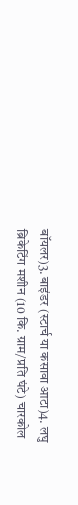बॉयलर)3. बाइंडर (स्टार्च या कसावा आटा)4. लघु ब्रिकेटिंग मशीन (10 कि. ग्राम/प्रति घंटे) चारकोल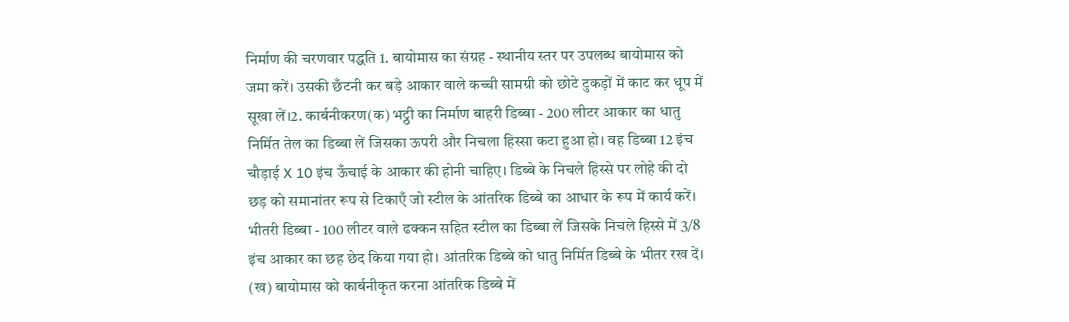निर्माण की चरणवार पद्धति 1. बायोमास का संग्रह - स्थानीय स्तर पर उपलब्ध बायोमास को जमा करें। उसकी छँटनी कर बड़े आकार वाले कच्ची सामग्री को छोटे टुकड़ों में काट कर धूप में सूखा लें।2. कार्बनीकरण(क) भट्ठी का निर्माण बाहरी डिब्बा - 200 लीटर आकार का धातु निर्मित तेल का डिब्बा लें जिसका ऊपरी और निचला हिस्सा कटा हुआ हो। वह डिब्बा 12 इंच चौड़ाई X 10 इंच ऊँचाई के आकार की होनी चाहिए। डिब्बे के निचले हिस्से पर लोहे की दो छड़ को समानांतर रूप से टिकाएँ जो स्टील के आंतरिक डिब्बे का आधार के रूप में कार्य करें। भीतरी डिब्बा - 100 लीटर वाले ढक्कन सहित स्टील का डिब्बा लें जिसके निचले हिस्से में 3/8 इंच आकार का छह छेद किया गया हो। आंतरिक डिब्बे को धातु निर्मित डिब्बे के भीतर रख दें। (ख) बायोमास को कार्बनीकृत करना आंतरिक डिब्बे में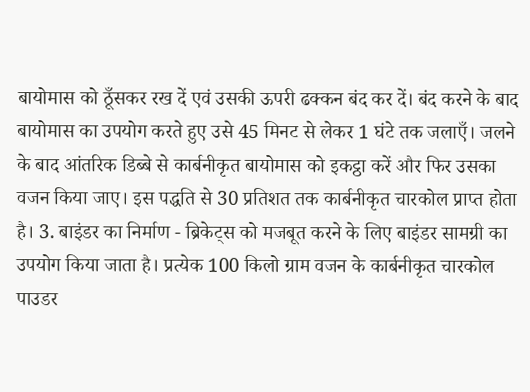बायोमास को ठूँसकर रख दें एवं उसकी ऊपरी ढक्कन बंद कर दें। बंद करने के बाद बायोमास का उपयोग करते हुए उसे 45 मिनट से लेकर 1 घंटे तक जलाएँ। जलने के बाद आंतरिक डिब्बे से कार्बनीकृत बायोमास को इकट्ठा करें और फिर उसका वजन किया जाए। इस पद्धति से 30 प्रतिशत तक कार्बनीकृत चारकोल प्राप्त होता है। 3. बाइंडर का निर्माण - ब्रिकेट्स को मजबूत करने के लिए बाइंडर सामग्री का उपयोग किया जाता है। प्रत्येक 100 किलो ग्राम वजन के कार्बनीकृत चारकोल पाउडर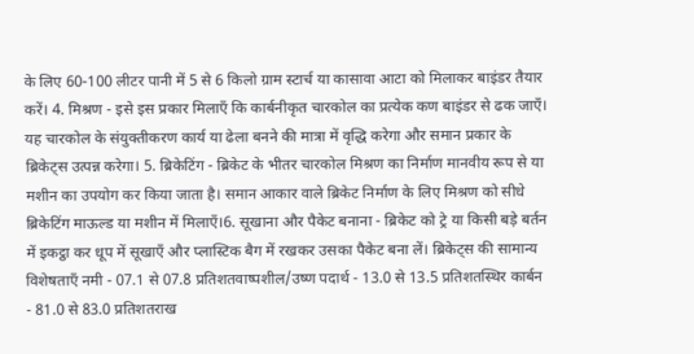के लिए 60-100 लीटर पानी में 5 से 6 किलो ग्राम स्टार्च या कासावा आटा को मिलाकर बाइंडर तैयार करें। 4. मिश्रण - इसे इस प्रकार मिलाएँ कि कार्बनीकृत चारकोल का प्रत्येक कण बाइंडर से ढक जाएँ। यह चारकोल के संयुक्तीकरण कार्य या ढेला बनने की मात्रा में वृद्धि करेगा और समान प्रकार के ब्रिकेट्स उत्पन्न करेगा। 5. ब्रिकेटिंग - ब्रिकेट के भीतर चारकोल मिश्रण का निर्माण मानवीय रूप से या मशीन का उपयोग कर किया जाता है। समान आकार वाले ब्रिकेट निर्माण के लिए मिश्रण को सीधे ब्रिकेटिंग माऊल्ड या मशीन में मिलाएँ।6. सूखाना और पैकेट बनाना - ब्रिकेट को ट्रे या किसी बड़े बर्तन में इकट्ठा कर धूप में सूखाएँ और प्लास्टिक बैग में रखकर उसका पैकेट बना लें। ब्रिकेट्स की सामान्य विशेषताएँ नमी - 07.1 से 07.8 प्रतिशतवाष्पशील/उष्ण पदार्थ - 13.0 से 13.5 प्रतिशतस्थिर कार्बन - 81.0 से 83.0 प्रतिशतराख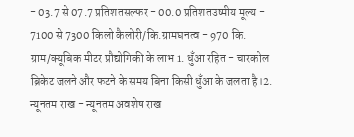- 03.7 से 07.7 प्रतिशतसल्फर - 00.0 प्रतिशतउष्मीय मूल्य - 7100 से 7300 किलो कैलोरी/कि.ग्रामघनत्व - 970 कि. ग्राम/क्यूबिक मीटर प्रौद्योगिकी के लाभ 1. धुँआ रहित - चारकोल ब्रिकेट जलने और फटने के समय बिना किसी धुँआ के जलता है।2. न्यूनतम राख - न्यूनतम अवशेष राख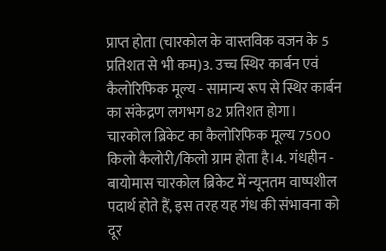प्राप्त होता (चारकोल के वास्तविक वजन के 5 प्रतिशत से भी कम)3. उच्च स्थिर कार्बन एवं कैलोरिफिक मूल्य - सामान्य रूप से स्थिर कार्बन का संकेद्रण लगभग 82 प्रतिशत होगा। चारकोल ब्रिकेट का कैलोरिफिक मूल्य 7500 किलो कैलोरी/किलो ग्राम होता है।4. गंधहीन - बायोमास चारकोल ब्रिकेट में न्यूनतम वाष्पशील पदार्थ होते हैं, इस तरह यह गंध की संभावना को दूर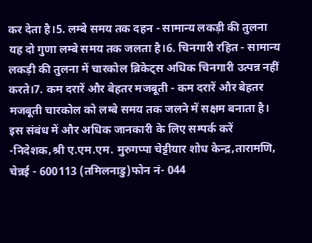कर देता है।5. लम्बे समय तक दहन - सामान्य लकड़ी की तुलना यह दो गुणा लम्बे समय तक जलता है।6. चिनगारी रहित - सामान्य लकड़ी की तुलना में चारकोल ब्रिकेट्स अधिक चिनगारी उत्पन्न नहीं करते।7. कम दरारें और बेहतर मजबूती - कम दरारें और बेहतर मजबूती चारकोल को लम्बे समय तक जलने में सक्षम बनाता है। इस संबंध में और अधिक जानकारी के लिए सम्पर्क करें -निदेशक,श्री ए.एम.एम. मुरुगप्पा चेट्टीयार शोध केन्द्र,तारामणि, चेन्नई - 600113 (तमिलनाडु)फोन नं- 044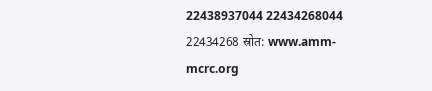22438937044 22434268044 22434268 स्रोत: www.amm-mcrc.org